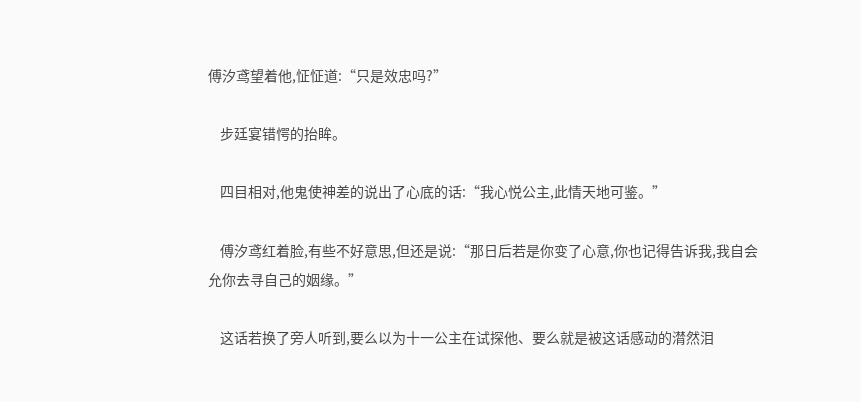傅汐鸢望着他,怔怔道:“只是效忠吗?”

    步廷宴错愕的抬眸。

    四目相对,他鬼使神差的说出了心底的话:“我心悦公主,此情天地可鉴。”

    傅汐鸢红着脸,有些不好意思,但还是说:“那日后若是你变了心意,你也记得告诉我,我自会允你去寻自己的姻缘。”

    这话若换了旁人听到,要么以为十一公主在试探他、要么就是被这话感动的潸然泪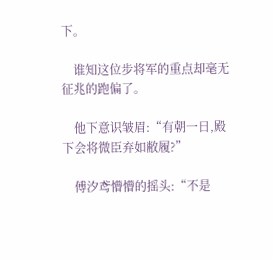下。

    谁知这位步将军的重点却毫无征兆的跑偏了。

    他下意识皱眉:“有朝一日,殿下会将微臣弃如敝履?”

    傅汐鸢懵懵的摇头:“不是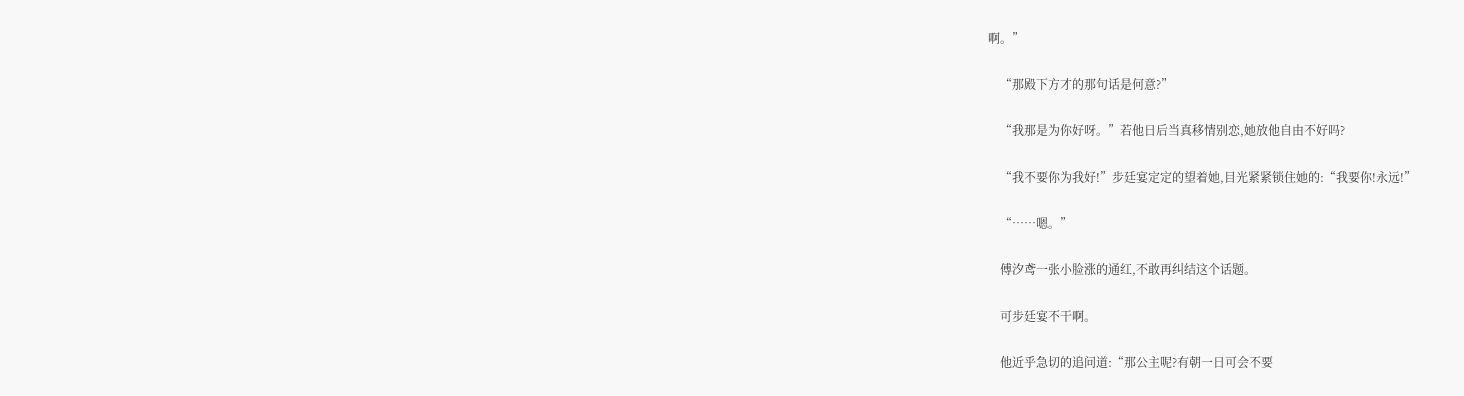啊。”

    “那殿下方才的那句话是何意?”

    “我那是为你好呀。”若他日后当真移情别恋,她放他自由不好吗?

    “我不要你为我好!”步廷宴定定的望着她,目光紧紧锁住她的:“我要你!永远!”

    “……嗯。”

    傅汐鸢一张小脸涨的通红,不敢再纠结这个话题。

    可步廷宴不干啊。

    他近乎急切的追问道:“那公主呢?有朝一日可会不要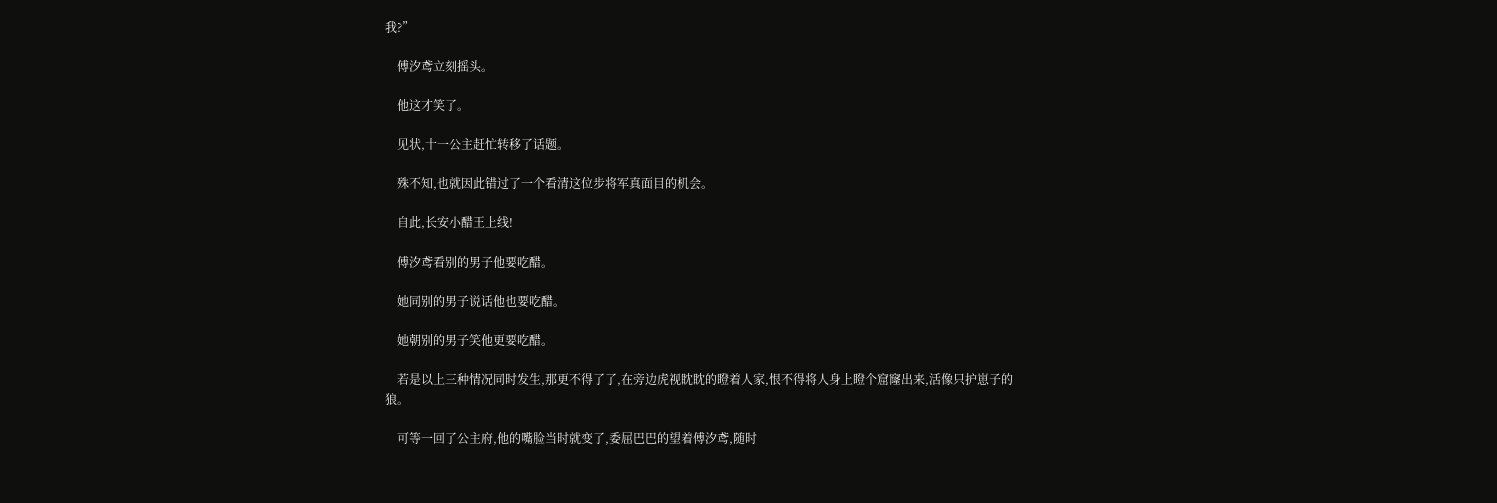我?”

    傅汐鸢立刻摇头。

    他这才笑了。

    见状,十一公主赶忙转移了话题。

    殊不知,也就因此错过了一个看清这位步将军真面目的机会。

    自此,长安小醋王上线!

    傅汐鸢看别的男子他要吃醋。

    她同别的男子说话他也要吃醋。

    她朝别的男子笑他更要吃醋。

    若是以上三种情况同时发生,那更不得了了,在旁边虎视眈眈的瞪着人家,恨不得将人身上瞪个窟窿出来,活像只护崽子的狼。

    可等一回了公主府,他的嘴脸当时就变了,委屈巴巴的望着傅汐鸢,随时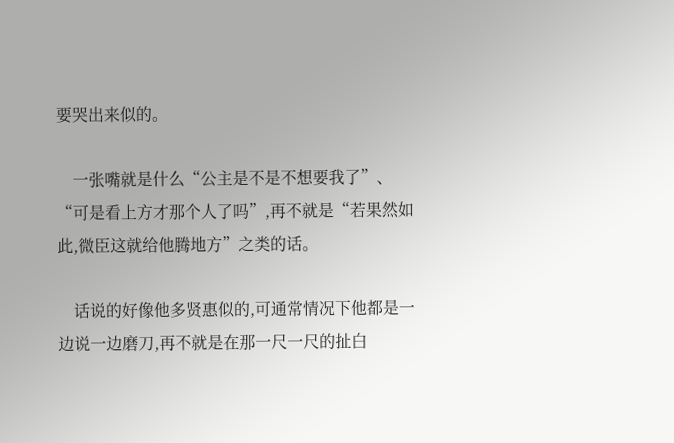要哭出来似的。

    一张嘴就是什么“公主是不是不想要我了”、“可是看上方才那个人了吗”,再不就是“若果然如此,微臣这就给他腾地方”之类的话。

    话说的好像他多贤惠似的,可通常情况下他都是一边说一边磨刀,再不就是在那一尺一尺的扯白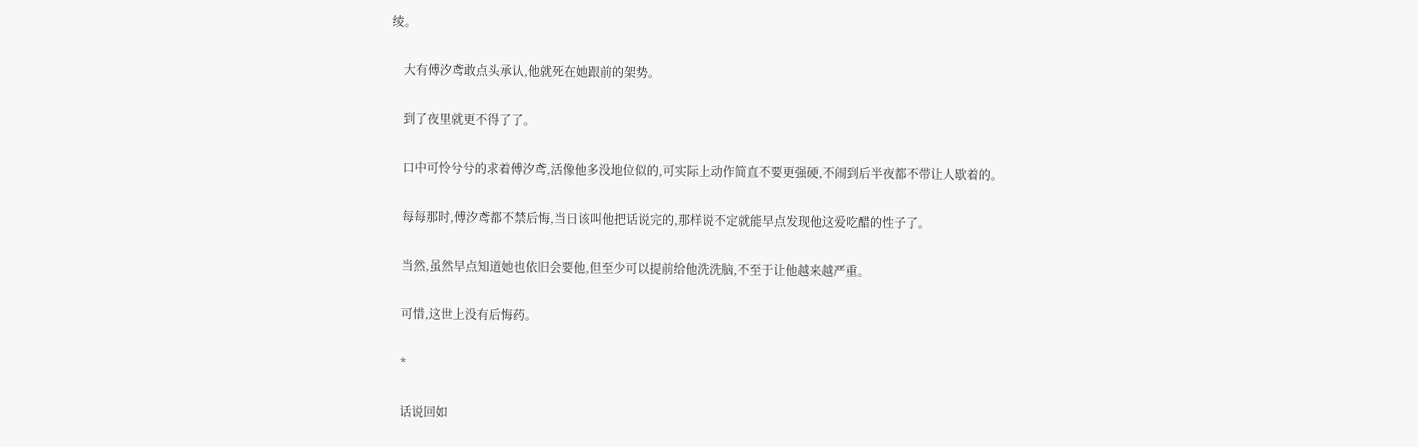绫。

    大有傅汐鸢敢点头承认,他就死在她跟前的架势。

    到了夜里就更不得了了。

    口中可怜兮兮的求着傅汐鸢,活像他多没地位似的,可实际上动作简直不要更强硬,不闹到后半夜都不带让人歇着的。

    每每那时,傅汐鸢都不禁后悔,当日该叫他把话说完的,那样说不定就能早点发现他这爱吃醋的性子了。

    当然,虽然早点知道她也依旧会要他,但至少可以提前给他洗洗脑,不至于让他越来越严重。

    可惜,这世上没有后悔药。

    *

    话说回如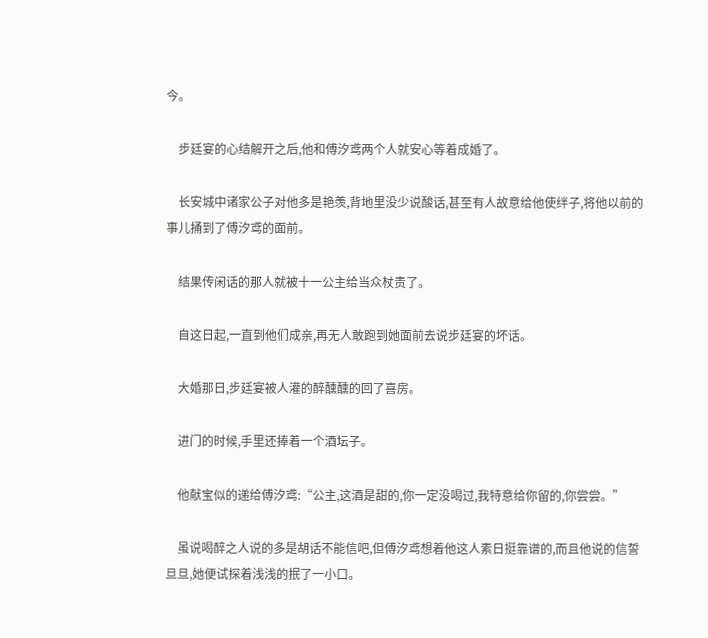今。

    步廷宴的心结解开之后,他和傅汐鸢两个人就安心等着成婚了。

    长安城中诸家公子对他多是艳羡,背地里没少说酸话,甚至有人故意给他使绊子,将他以前的事儿捅到了傅汐鸢的面前。

    结果传闲话的那人就被十一公主给当众杖责了。

    自这日起,一直到他们成亲,再无人敢跑到她面前去说步廷宴的坏话。

    大婚那日,步廷宴被人灌的醉醺醺的回了喜房。

    进门的时候,手里还捧着一个酒坛子。

    他献宝似的递给傅汐鸢:“公主,这酒是甜的,你一定没喝过,我特意给你留的,你尝尝。”

    虽说喝醉之人说的多是胡话不能信吧,但傅汐鸢想着他这人素日挺靠谱的,而且他说的信誓旦旦,她便试探着浅浅的抿了一小口。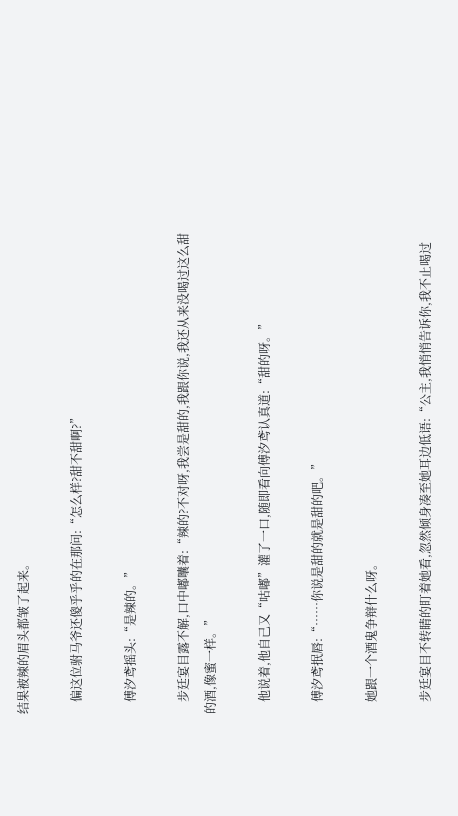结果被辣的眉头都皱了起来。

    偏这位驸马爷还傻乎乎的在那问:“怎么样?甜不甜啊?”

    傅汐鸢摇头:“是辣的。”

    步廷宴目露不解,口中嘟囔着:“辣的?不对呀,我尝是甜的,我跟你说,我还从来没喝过这么甜的酒,像蜜一样。”

    他说着,他自己又“咕嘟”灌了一口,随即看向傅汐鸢认真道:“甜的呀。”

    傅汐鸢抿唇:“……你说是甜的就是甜的吧。”

    她跟一个酒鬼争辩什么呀。

    步廷宴目不转睛的盯着她看,忽然倾身凑至她耳边低语:“公主,我悄悄告诉你,我不止喝过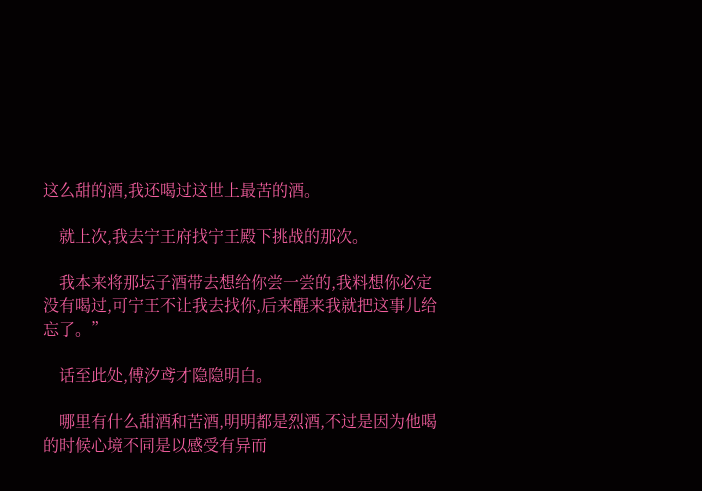这么甜的酒,我还喝过这世上最苦的酒。

    就上次,我去宁王府找宁王殿下挑战的那次。

    我本来将那坛子酒带去想给你尝一尝的,我料想你必定没有喝过,可宁王不让我去找你,后来醒来我就把这事儿给忘了。”

    话至此处,傅汐鸢才隐隐明白。

    哪里有什么甜酒和苦酒,明明都是烈酒,不过是因为他喝的时候心境不同是以感受有异而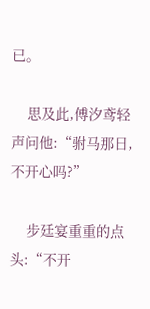已。

    思及此,傅汐鸢轻声问他:“驸马那日,不开心吗?”

    步廷宴重重的点头:“不开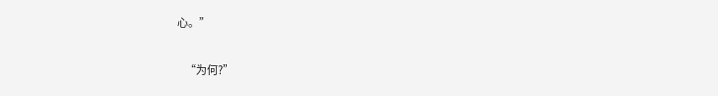心。”

    “为何?”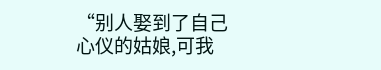“别人娶到了自己心仪的姑娘,可我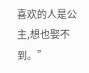喜欢的人是公主,想也娶不到。”